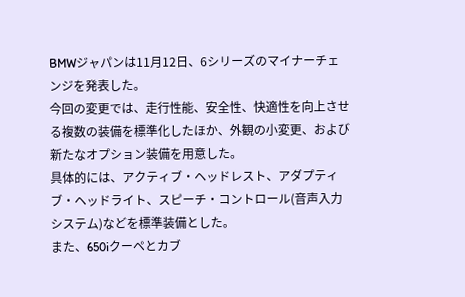BMWジャパンは11月12日、6シリーズのマイナーチェンジを発表した。
今回の変更では、走行性能、安全性、快適性を向上させる複数の装備を標準化したほか、外観の小変更、および新たなオプション装備を用意した。
具体的には、アクティブ・ヘッドレスト、アダプティブ・ヘッドライト、スピーチ・コントロール(音声入力システム)などを標準装備とした。
また、650iクーペとカブ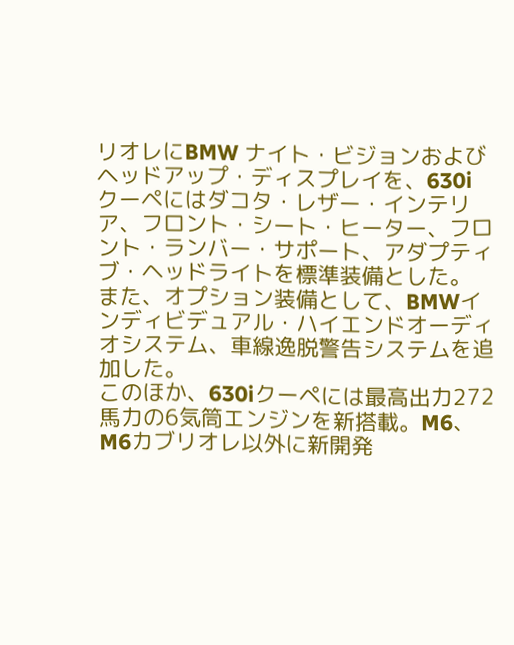リオレにBMW ナイト・ビジョンおよびヘッドアップ・ディスプレイを、630iクーペにはダコタ・レザー・インテリア、フロント・シート・ヒーター、フロント・ランバー・サポート、アダプティブ・ヘッドライトを標準装備とした。
また、オプション装備として、BMWインディビデュアル・ハイエンドオーディオシステム、車線逸脱警告システムを追加した。
このほか、630iクーペには最高出力272馬力の6気筒エンジンを新搭載。M6、M6カブリオレ以外に新開発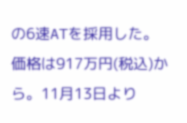の6速ATを採用した。
価格は917万円(税込)から。11月13日より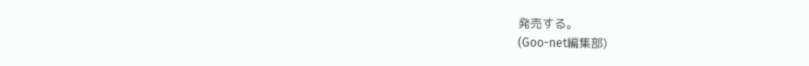発売する。
(Goo-net編集部)